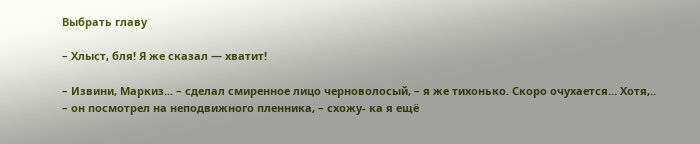Выбрать главу

– Хлыст, бля! Я же сказал — хватит!

– Извини, Маркиз... – сделал смиренное лицо черноволосый, – я же тихонько. Скоро очухается… Хотя,.. – он посмотрел на неподвижного пленника, – схожу- ка я ещё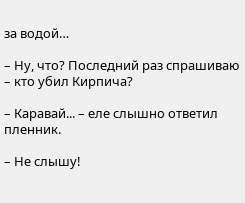за водой…

– Ну, что? Последний раз спрашиваю – кто убил Кирпича?

– Каравай... – еле слышно ответил пленник.

– Не слышу!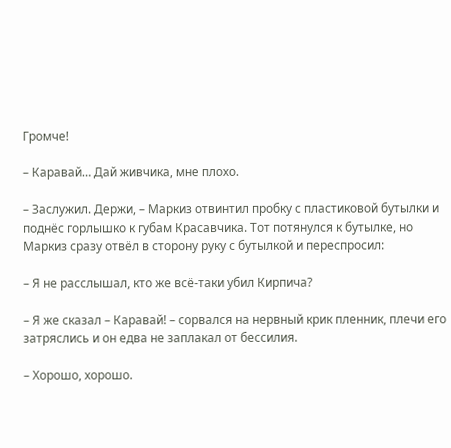Громче!

– Каравай… Дай живчика, мне плохо.

– Заслужил. Держи, – Маркиз отвинтил пробку с пластиковой бутылки и поднёс горлышко к губам Красавчика. Тот потянулся к бутылке, но Маркиз сразу отвёл в сторону руку с бутылкой и переспросил:

– Я не расслышал, кто же всё-таки убил Кирпича?

– Я же сказал – Каравай! – сорвался на нервный крик пленник, плечи его затряслись и он едва не заплакал от бессилия.

– Хорошо, хорошо.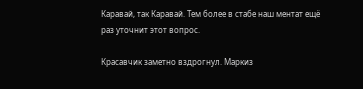Каравай, так Каравай. Тем более в стабе наш ментат ещё раз уточнит этот вопрос.

Красавчик заметно вздрогнул. Маркиз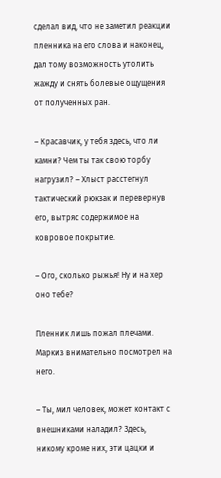сделал вид, что не заметил реакции пленника на его слова и наконец, дал тому возможность утолить жажду и снять болевые ощущения от полученных ран.

– Красавчик, у тебя здесь, что ли камни? Чем ты так свою торбу нагрузил? – Хлыст расстегнул тактический рюкзак и перевернув его, вытряс содержимое на ковровое покрытие.

– Ого, сколько рыжья! Ну и на хер оно тебе?

Пленник лишь пожал плечами. Маркиз внимательно посмотрел на него.

– Ты, мил человек, может контакт с внешниками наладил? Здесь, никому кроме них, эти цацки и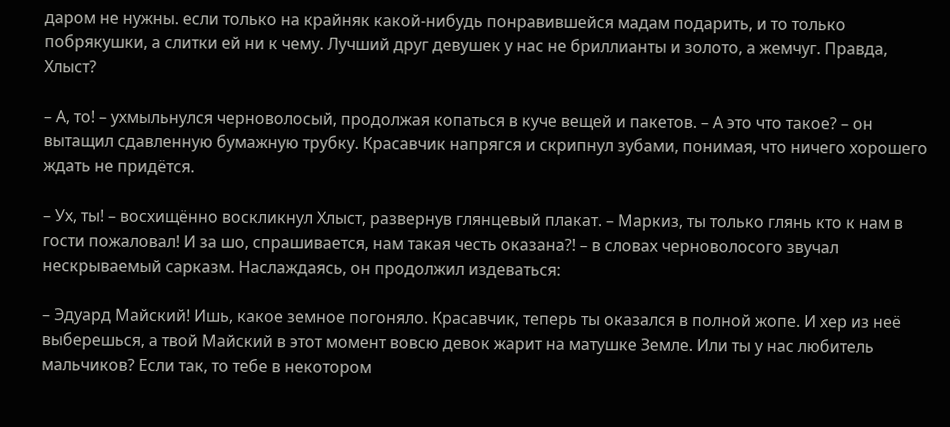даром не нужны. если только на крайняк какой-нибудь понравившейся мадам подарить, и то только побрякушки, а слитки ей ни к чему. Лучший друг девушек у нас не бриллианты и золото, а жемчуг. Правда, Хлыст?

– А, то! – ухмыльнулся черноволосый, продолжая копаться в куче вещей и пакетов. – А это что такое? – он вытащил сдавленную бумажную трубку. Красавчик напрягся и скрипнул зубами, понимая, что ничего хорошего ждать не придётся.

– Ух, ты! – восхищённо воскликнул Хлыст, развернув глянцевый плакат. – Маркиз, ты только глянь кто к нам в гости пожаловал! И за шо, спрашивается, нам такая честь оказана?! – в словах черноволосого звучал нескрываемый сарказм. Наслаждаясь, он продолжил издеваться:

– Эдуард Майский! Ишь, какое земное погоняло. Красавчик, теперь ты оказался в полной жопе. И хер из неё выберешься, а твой Майский в этот момент вовсю девок жарит на матушке Земле. Или ты у нас любитель мальчиков? Если так, то тебе в некотором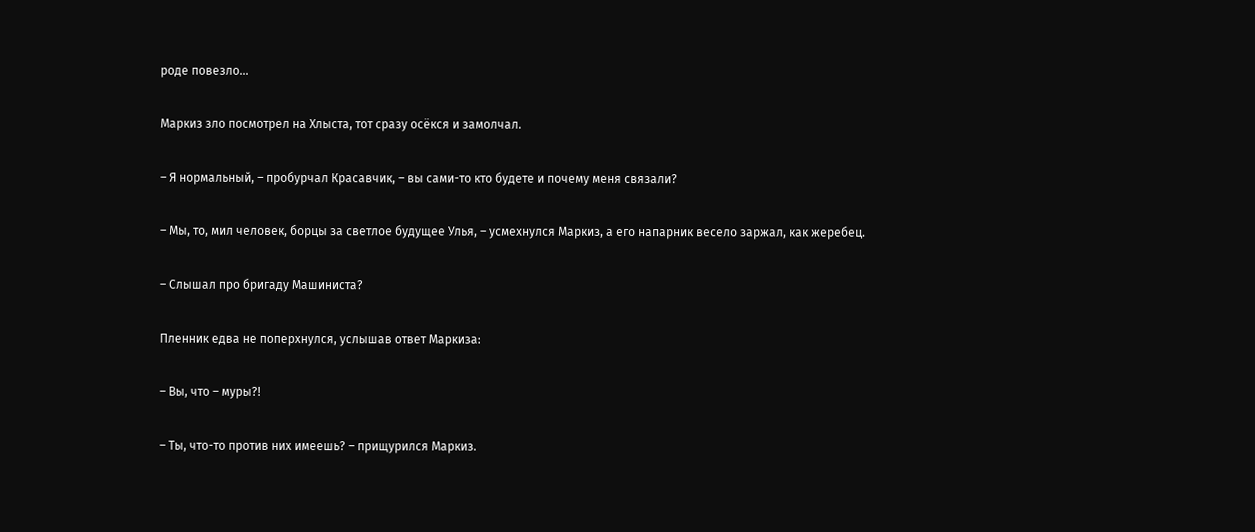роде повезло…

Маркиз зло посмотрел на Хлыста, тот сразу осёкся и замолчал.

– Я нормальный, – пробурчал Красавчик, – вы сами-то кто будете и почему меня связали?

– Мы, то, мил человек, борцы за светлое будущее Улья, – усмехнулся Маркиз, а его напарник весело заржал, как жеребец.

– Слышал про бригаду Машиниста?

Пленник едва не поперхнулся, услышав ответ Маркиза:

– Вы, что – муры?!

– Ты, что-то против них имеешь? – прищурился Маркиз.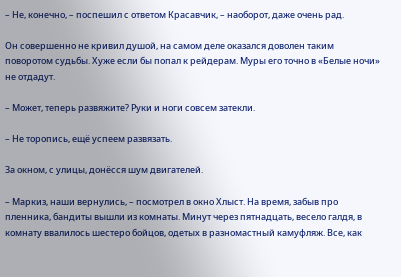– Не, конечно, – поспешил с ответом Красавчик, – наоборот, даже очень рад.

Он совершенно не кривил душой, на самом деле оказался доволен таким поворотом судьбы. Хуже если бы попал к рейдерам. Муры его точно в «Белые ночи» не отдадут.

– Может, теперь развяжите? Руки и ноги совсем затекли.

– Не торопись, ещё успеем развязать.

За окном, с улицы, донёсся шум двигателей.

– Маркиз, наши вернулись, – посмотрел в окно Хлыст. На время, забыв про пленника, бандиты вышли из комнаты. Минут через пятнадцать, весело галдя, в комнату ввалилось шестеро бойцов, одетых в разномастный камуфляж. Все, как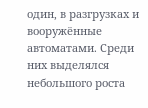один, в разгрузках и вооружённые автоматами. Среди них выделялся небольшого роста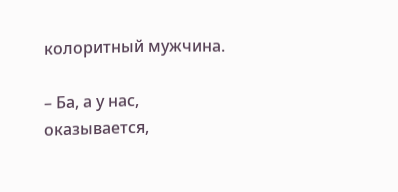колоритный мужчина.

– Ба, а у нас, оказывается,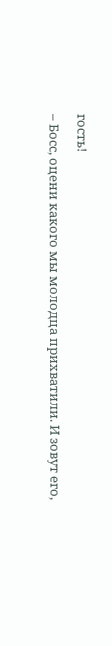гость!

– Босс, оцени какого мы молодца прихватили. И зовут его,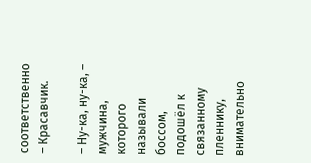соответственно – Красавчик.

– Ну-ка, ну-ка, – мужчина, которого называли боссом, подошёл к связанному пленнику, внимательно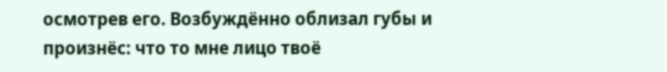осмотрев его. Возбуждённо облизал губы и произнёс: что то мне лицо твоё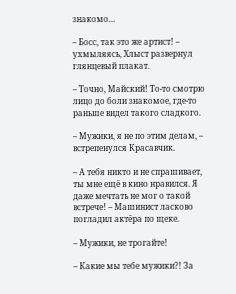знакомо…

– Босс, так это же артист! – ухмыляясь, Хлыст развернул глянцевый плакат.

– Точно, Майский! То-то смотрю лицо до боли знакомое, где-то раньше видел такого сладкого.

– Мужики, я не по этим делам, – встрепенулся Красавчик.

– А тебя никто и не спрашивает, ты мне ещё в кино нравился. Я даже мечтать не мог о такой встрече! – Машинист ласково погладил актёра по щеке.

– Мужики, не трогайте!

– Какие мы тебе мужики?! За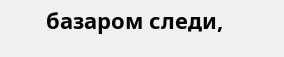базаром следи,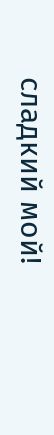сладкий мой!